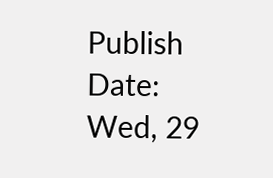Publish Date: Wed, 29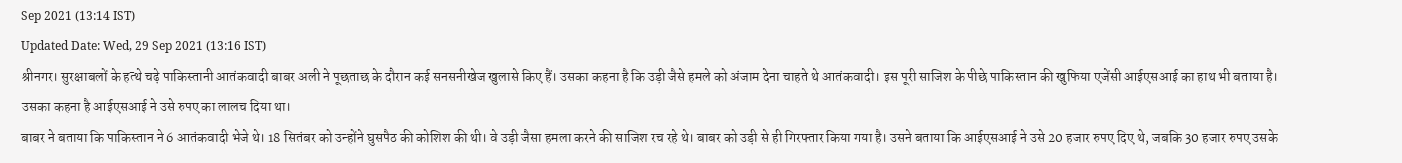Sep 2021 (13:14 IST)
Updated Date: Wed, 29 Sep 2021 (13:16 IST)
श्रीनगर। सुरक्षाबलों के हत्थे चढ़े पाकिस्तानी आतंकवादी बाबर अली ने पूछताछ के दौरान कई सनसनीखेज खुलासे किए हैं। उसका कहना है कि उड़ी जैसे हमले को अंजाम देना चाहते थे आतंकवादी। इस पूरी साजिश के पीछे पाकिस्तान की खुफिया एजेंसी आईएसआई का हाथ भी बताया है। उसका कहना है आईएसआई ने उसे रुपए का लालच दिया था।
बाबर ने बताया कि पाकिस्तान ने 6 आतंकवादी भेजे थे। 18 सितंबर को उन्होंने घुसपैठ की कोशिश की थी। वे उड़ी जैसा हमला करने की साजिश रच रहे थे। बाबर को उड़ी से ही गिरफ्तार किया गया है। उसने बताया कि आईएसआई ने उसे 20 हजार रुपए दिए थे, जबकि 30 हजार रुपए उसके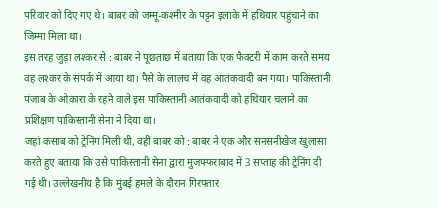परिवार को दिए गए थे। बाबर को जम्मू-कश्मीर के पट्टन इलाके में हथियार पहुंचाने का जिम्मा मिला था।
इस तरह जुड़ा लश्कर से : बाबर ने पूछताछ में बताया कि एक फैक्टरी में काम करते समय वह लश्कर के संपर्क में आया था। पैसे के लालच में वह आतंकवादी बन गया। पाकिस्तानी पंजाब के ओकारा के रहने वाले इस पाकिस्तानी आतंकवादी को हथियार चलाने का प्रशिक्षण पाकिस्तानी सेना ने दिया था।
जहां कसाब को ट्रेनिंग मिली थी, वहीं बाबर को : बाबर ने एक और सनसनीखेज खुलासा करते हुए बताया कि उसे पाकिस्तानी सेना द्वारा मुजफ्फराबाद में 3 सप्ताह की ट्रेनिंग दी गई थी। उल्लेखनीय है कि मुंबई हमले के दौरान गिरफ्तार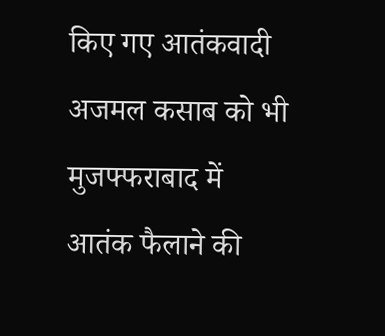किए गए आतंकवादी अजमल कसाब को भी मुजफ्फराबाद में आतंक फैलाने की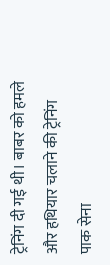ट्रेनिंग दी गई थी। बाबर को हमले और हथियार चलाने की ट्रेनिंग पाक सेना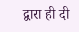द्वारा ही दी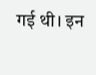गई थी। इन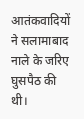आतंकवादियों ने सलामाबाद नाले के जरिए घुसपैठ की थी।